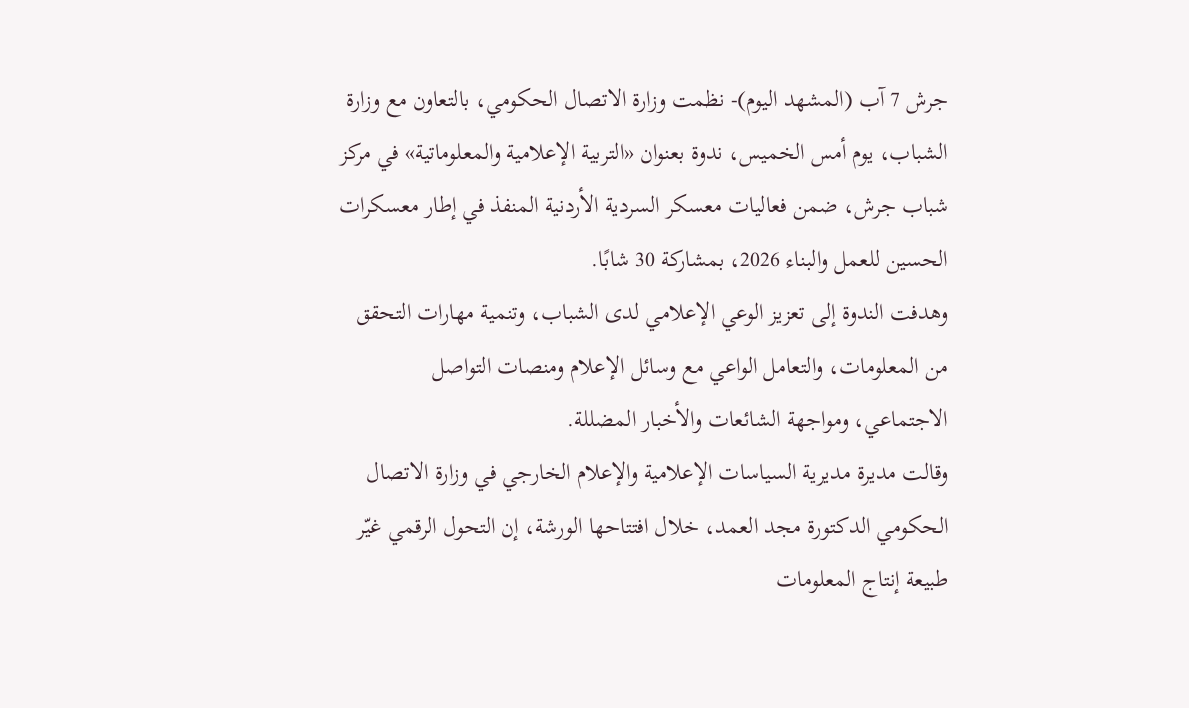جرش 7 آب (المشهد اليوم)- نظمت وزارة الاتصال الحكومي، بالتعاون مع وزارة الشباب، يوم أمس الخميس، ندوة بعنوان «التربية الإعلامية والمعلوماتية» في مركز شباب جرش، ضمن فعاليات معسكر السردية الأردنية المنفذ في إطار معسكرات الحسين للعمل والبناء 2026، بمشاركة 30 شابًا.
وهدفت الندوة إلى تعزيز الوعي الإعلامي لدى الشباب، وتنمية مهارات التحقق من المعلومات، والتعامل الواعي مع وسائل الإعلام ومنصات التواصل الاجتماعي، ومواجهة الشائعات والأخبار المضللة.
وقالت مديرة مديرية السياسات الإعلامية والإعلام الخارجي في وزارة الاتصال الحكومي الدكتورة مجد العمد، خلال افتتاحها الورشة، إن التحول الرقمي غيّر طبيعة إنتاج المعلومات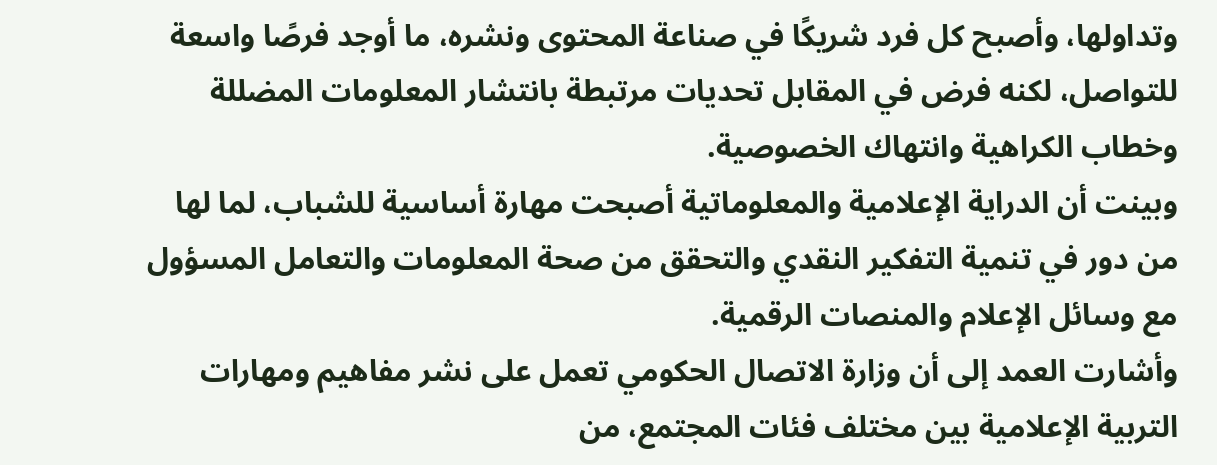وتداولها، وأصبح كل فرد شريكًا في صناعة المحتوى ونشره، ما أوجد فرصًا واسعة للتواصل، لكنه فرض في المقابل تحديات مرتبطة بانتشار المعلومات المضللة وخطاب الكراهية وانتهاك الخصوصية.
وبينت أن الدراية الإعلامية والمعلوماتية أصبحت مهارة أساسية للشباب، لما لها من دور في تنمية التفكير النقدي والتحقق من صحة المعلومات والتعامل المسؤول مع وسائل الإعلام والمنصات الرقمية.
وأشارت العمد إلى أن وزارة الاتصال الحكومي تعمل على نشر مفاهيم ومهارات التربية الإعلامية بين مختلف فئات المجتمع، من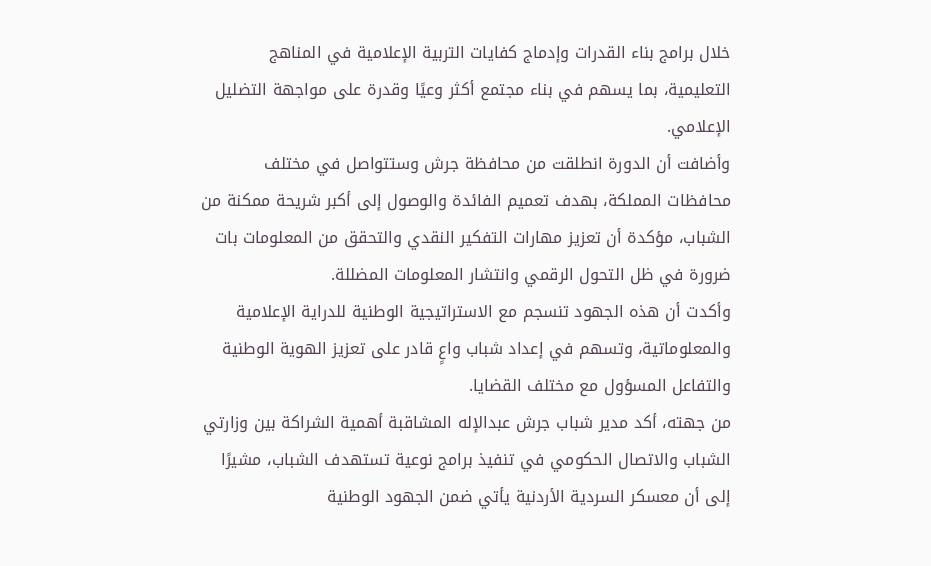خلال برامج بناء القدرات وإدماج كفايات التربية الإعلامية في المناهج التعليمية، بما يسهم في بناء مجتمع أكثر وعيًا وقدرة على مواجهة التضليل الإعلامي.
وأضافت أن الدورة انطلقت من محافظة جرش وستتواصل في مختلف محافظات المملكة، بهدف تعميم الفائدة والوصول إلى أكبر شريحة ممكنة من الشباب، مؤكدة أن تعزيز مهارات التفكير النقدي والتحقق من المعلومات بات ضرورة في ظل التحول الرقمي وانتشار المعلومات المضللة.
وأكدت أن هذه الجهود تنسجم مع الاستراتيجية الوطنية للدراية الإعلامية والمعلوماتية، وتسهم في إعداد شباب واعٍ قادر على تعزيز الهوية الوطنية والتفاعل المسؤول مع مختلف القضايا.
من جهته، أكد مدير شباب جرش عبدالإله المشاقبة أهمية الشراكة بين وزارتي الشباب والاتصال الحكومي في تنفيذ برامج نوعية تستهدف الشباب، مشيرًا إلى أن معسكر السردية الأردنية يأتي ضمن الجهود الوطنية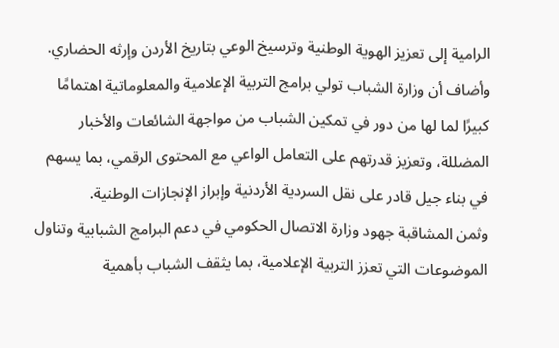الرامية إلى تعزيز الهوية الوطنية وترسيخ الوعي بتاريخ الأردن وإرثه الحضاري.
وأضاف أن وزارة الشباب تولي برامج التربية الإعلامية والمعلوماتية اهتمامًا كبيرًا لما لها من دور في تمكين الشباب من مواجهة الشائعات والأخبار المضللة، وتعزيز قدرتهم على التعامل الواعي مع المحتوى الرقمي، بما يسهم في بناء جيل قادر على نقل السردية الأردنية وإبراز الإنجازات الوطنية.
وثمن المشاقبة جهود وزارة الاتصال الحكومي في دعم البرامج الشبابية وتناول الموضوعات التي تعزز التربية الإعلامية، بما يثقف الشباب بأهمية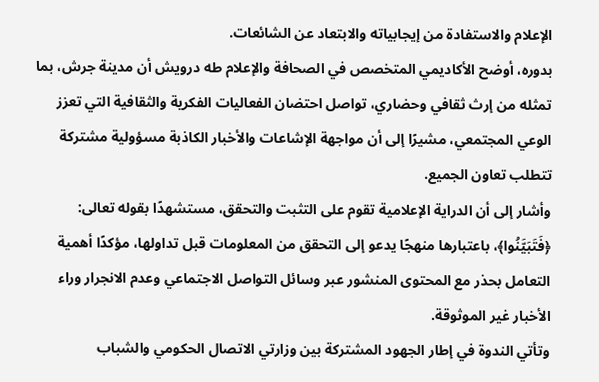الإعلام والاستفادة من إيجابياته والابتعاد عن الشائعات.
بدوره، أوضح الأكاديمي المتخصص في الصحافة والإعلام طه درويش أن مدينة جرش، بما تمثله من إرث ثقافي وحضاري، تواصل احتضان الفعاليات الفكرية والثقافية التي تعزز الوعي المجتمعي، مشيرًا إلى أن مواجهة الإشاعات والأخبار الكاذبة مسؤولية مشتركة تتطلب تعاون الجميع.
وأشار إلى أن الدراية الإعلامية تقوم على التثبت والتحقق، مستشهدًا بقوله تعالى: ﴿فَتَبَيَّنُوا﴾، باعتبارها منهجًا يدعو إلى التحقق من المعلومات قبل تداولها، مؤكدًا أهمية التعامل بحذر مع المحتوى المنشور عبر وسائل التواصل الاجتماعي وعدم الانجرار وراء الأخبار غير الموثوقة.
وتأتي الندوة في إطار الجهود المشتركة بين وزارتي الاتصال الحكومي والشباب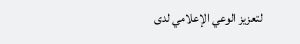لتعزيز الوعي الإعلامي لدى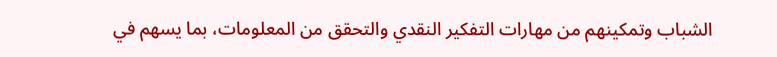الشباب وتمكينهم من مهارات التفكير النقدي والتحقق من المعلومات، بما يسهم في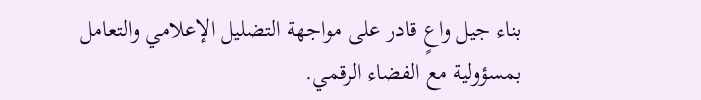بناء جيل واعٍ قادر على مواجهة التضليل الإعلامي والتعامل بمسؤولية مع الفضاء الرقمي.